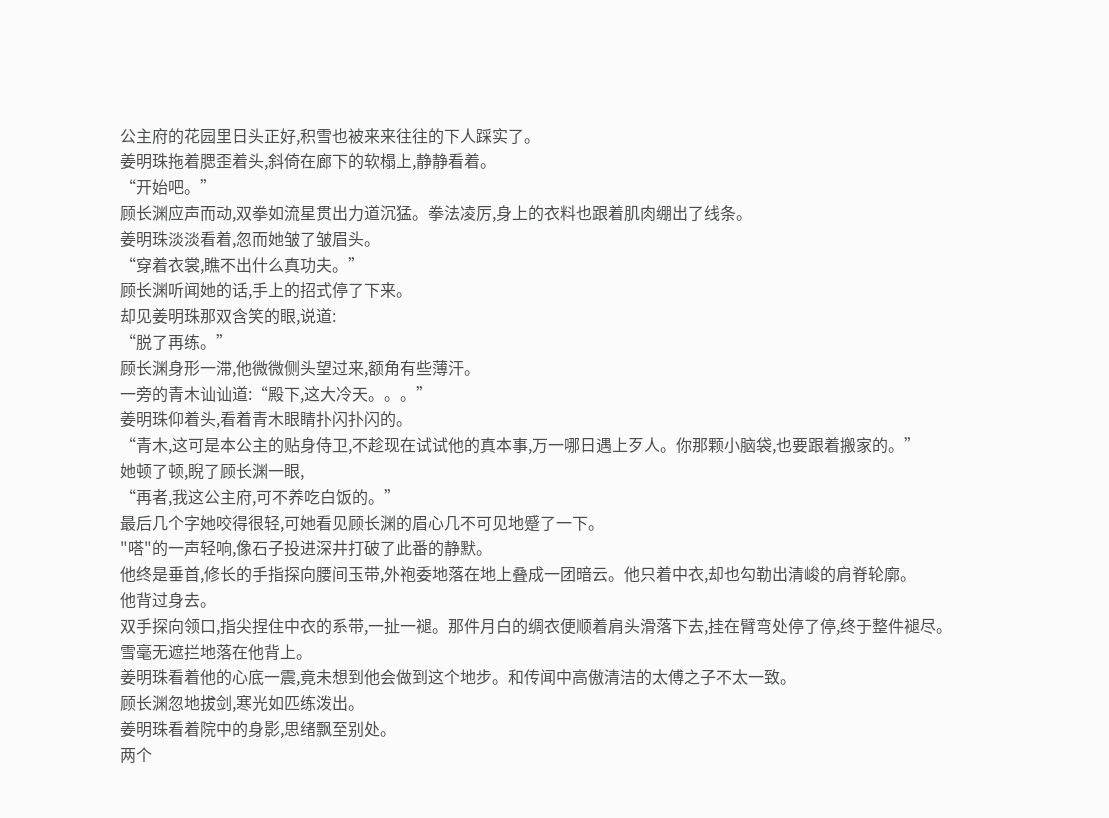公主府的花园里日头正好,积雪也被来来往往的下人踩实了。
姜明珠拖着腮歪着头,斜倚在廊下的软榻上,静静看着。
“开始吧。”
顾长渊应声而动,双拳如流星贯出力道沉猛。拳法凌厉,身上的衣料也跟着肌肉绷出了线条。
姜明珠淡淡看着,忽而她皱了皱眉头。
“穿着衣裳,瞧不出什么真功夫。”
顾长渊听闻她的话,手上的招式停了下来。
却见姜明珠那双含笑的眼,说道:
“脱了再练。”
顾长渊身形一滞,他微微侧头望过来,额角有些薄汗。
一旁的青木讪讪道:“殿下,这大冷天。。。”
姜明珠仰着头,看着青木眼睛扑闪扑闪的。
“青木,这可是本公主的贴身侍卫,不趁现在试试他的真本事,万一哪日遇上歹人。你那颗小脑袋,也要跟着搬家的。”
她顿了顿,睨了顾长渊一眼,
“再者,我这公主府,可不养吃白饭的。”
最后几个字她咬得很轻,可她看见顾长渊的眉心几不可见地蹙了一下。
"嗒"的一声轻响,像石子投进深井打破了此番的静默。
他终是垂首,修长的手指探向腰间玉带,外袍委地落在地上叠成一团暗云。他只着中衣,却也勾勒出清峻的肩脊轮廓。
他背过身去。
双手探向领口,指尖捏住中衣的系带,一扯一褪。那件月白的绸衣便顺着肩头滑落下去,挂在臂弯处停了停,终于整件褪尽。
雪毫无遮拦地落在他背上。
姜明珠看着他的心底一震,竟未想到他会做到这个地步。和传闻中高傲清洁的太傅之子不太一致。
顾长渊忽地拔剑,寒光如匹练泼出。
姜明珠看着院中的身影,思绪飘至别处。
两个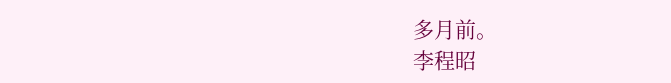多月前。
李程昭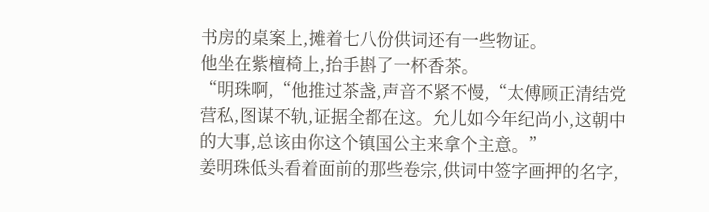书房的桌案上,摊着七八份供词还有一些物证。
他坐在紫檀椅上,抬手斟了一杯香茶。
“明珠啊,“他推过茶盏,声音不紧不慢,“太傅顾正清结党营私,图谋不轨,证据全都在这。允儿如今年纪尚小,这朝中的大事,总该由你这个镇国公主来拿个主意。”
姜明珠低头看着面前的那些卷宗,供词中签字画押的名字,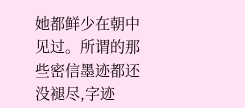她都鲜少在朝中见过。所谓的那些密信墨迹都还没褪尽,字迹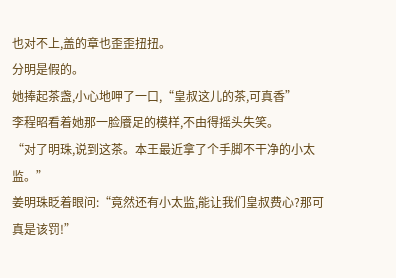也对不上,盖的章也歪歪扭扭。
分明是假的。
她捧起茶盏,小心地呷了一口,“皇叔这儿的茶,可真香”
李程昭看着她那一脸餍足的模样,不由得摇头失笑。
“对了明珠,说到这茶。本王最近拿了个手脚不干净的小太监。”
姜明珠眨着眼问:“竟然还有小太监,能让我们皇叔费心?那可真是该罚!”